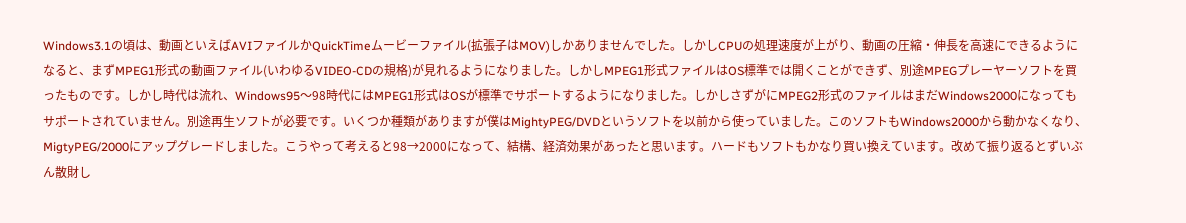Windows3.1の頃は、動画といえばAVIファイルかQuickTimeムービーファイル(拡張子はMOV)しかありませんでした。しかしCPUの処理速度が上がり、動画の圧縮・伸長を高速にできるようになると、まずMPEG1形式の動画ファイル(いわゆるVIDEO-CDの規格)が見れるようになりました。しかしMPEG1形式ファイルはOS標準では開くことができず、別途MPEGプレーヤーソフトを買ったものです。しかし時代は流れ、Windows95〜98時代にはMPEG1形式はOSが標準でサポートするようになりました。しかしさずがにMPEG2形式のファイルはまだWindows2000になってもサポートされていません。別途再生ソフトが必要です。いくつか種類がありますが僕はMightyPEG/DVDというソフトを以前から使っていました。このソフトもWindows2000から動かなくなり、MigtyPEG/2000にアップグレードしました。こうやって考えると98→2000になって、結構、経済効果があったと思います。ハードもソフトもかなり買い換えています。改めて振り返るとずいぶん散財し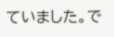ていました。で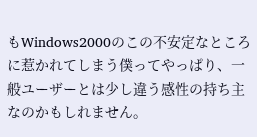もWindows2000のこの不安定なところに惹かれてしまう僕ってやっぱり、一般ユーザーとは少し違う感性の持ち主なのかもしれません。